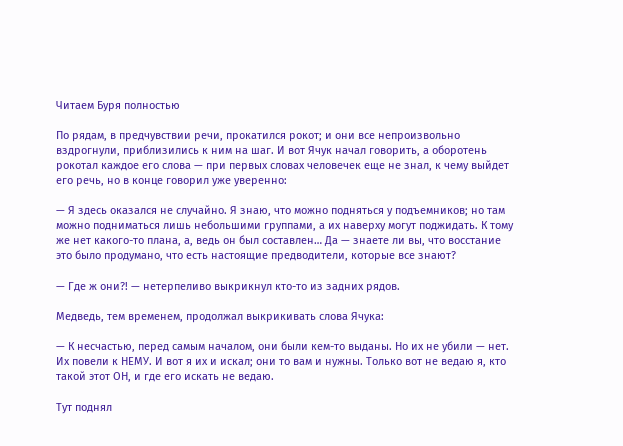Читаем Буря полностью

По рядам, в предчувствии речи, прокатился рокот; и они все непроизвольно вздрогнули, приблизились к ним на шаг. И вот Ячук начал говорить, а оборотень рокотал каждое его слова — при первых словах человечек еще не знал, к чему выйдет его речь, но в конце говорил уже уверенно:

— Я здесь оказался не случайно. Я знаю, что можно подняться у подъемников; но там можно подниматься лишь небольшими группами, а их наверху могут поджидать. К тому же нет какого-то плана, а, ведь он был составлен… Да — знаете ли вы, что восстание это было продумано, что есть настоящие предводители, которые все знают?

— Где ж они?! — нетерпеливо выкрикнул кто-то из задних рядов.

Медведь, тем временем, продолжал выкрикивать слова Ячука:

— К несчастью, перед самым началом, они были кем-то выданы. Но их не убили — нет. Их повели к НЕМУ. И вот я их и искал; они то вам и нужны. Только вот не ведаю я, кто такой этот ОН, и где его искать не ведаю.

Тут поднял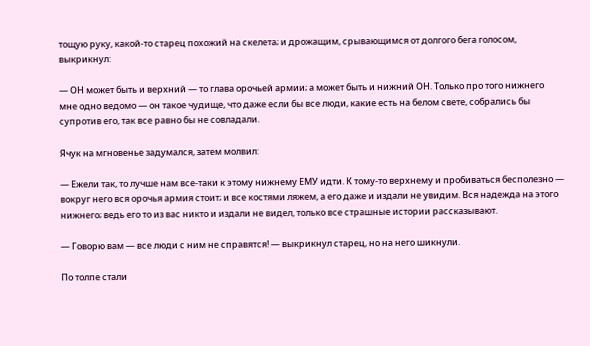тощую руку, какой-то старец похожий на скелета; и дрожащим, срывающимся от долгого бега голосом, выкрикнул:

— ОН может быть и верхний — то глава орочьей армии; а может быть и нижний ОН. Только про того нижнего мне одно ведомо — он такое чудище, что даже если бы все люди, какие есть на белом свете, собрались бы супротив его, так все равно бы не совладали.

Ячук на мгновенье задумался, затем молвил:

— Ежели так, то лучше нам все-таки к этому нижнему ЕМУ идти. К тому-то верхнему и пробиваться бесполезно — вокруг него вся орочья армия стоит; и все костями ляжем, а его даже и издали не увидим. Вся надежда на этого нижнего; ведь его то из вас никто и издали не видел, только все страшные истории рассказывают.

— Говорю вам — все люди с ним не справятся! — выкрикнул старец, но на него шикнули.

По толпе стали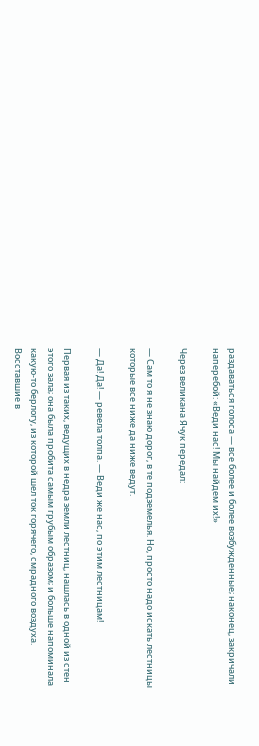раздаваться голоса — все более и более возбужденные; наконец, закричали наперебой: «Веди нас! Мы найдем их!»

Через великана Ячук передал:

— Сам то я не знаю дорог, в те подземелья. Но, просто надо искать лестницы которые все ниже да ниже ведут.

— Да! Да! — ревела толпа. — Веди же нас, по этим лестницам!

Первая из таких, ведущих в недра земли лестниц, нашлась в одной из стен этого зала; она была пробита самым грубым образом; и больше напоминала какую-то берлогу, из которой шел ток горячего, смрадного воздуха. Восставшие в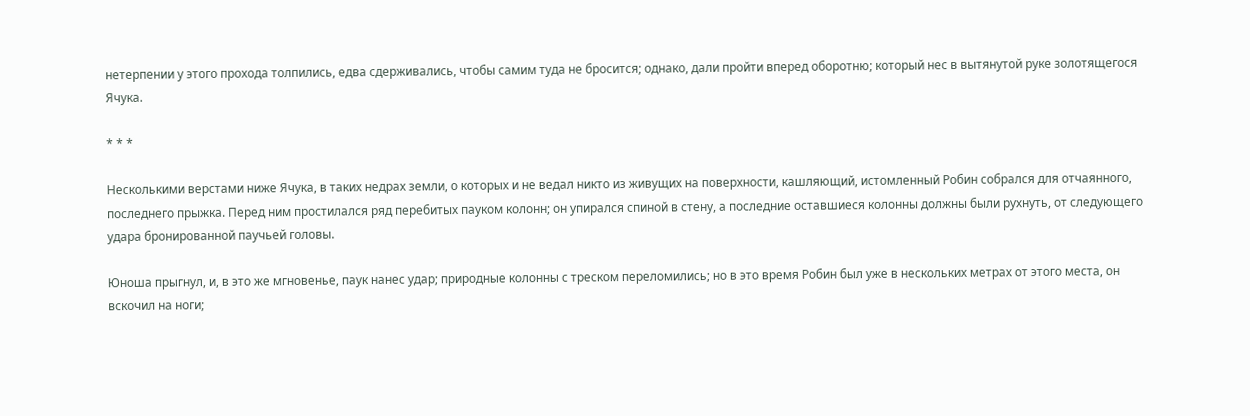нетерпении у этого прохода толпились, едва сдерживались, чтобы самим туда не бросится; однако, дали пройти вперед оборотню; который нес в вытянутой руке золотящегося Ячука.

* * *

Несколькими верстами ниже Ячука, в таких недрах земли, о которых и не ведал никто из живущих на поверхности, кашляющий, истомленный Робин собрался для отчаянного, последнего прыжка. Перед ним простилался ряд перебитых пауком колонн; он упирался спиной в стену, а последние оставшиеся колонны должны были рухнуть, от следующего удара бронированной паучьей головы.

Юноша прыгнул, и, в это же мгновенье, паук нанес удар; природные колонны с треском переломились; но в это время Робин был уже в нескольких метрах от этого места, он вскочил на ноги;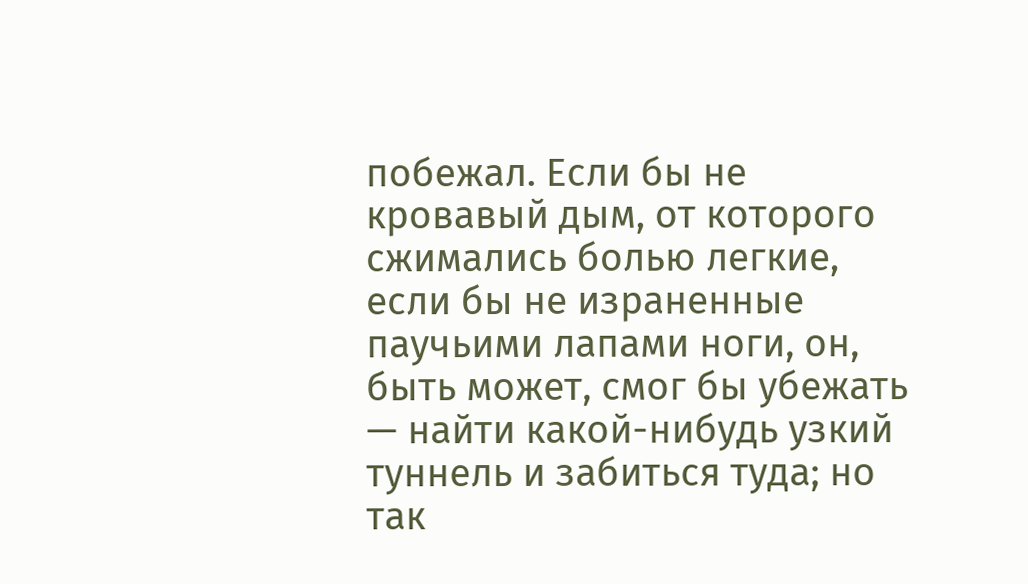побежал. Если бы не кровавый дым, от которого сжимались болью легкие, если бы не израненные паучьими лапами ноги, он, быть может, смог бы убежать — найти какой-нибудь узкий туннель и забиться туда; но так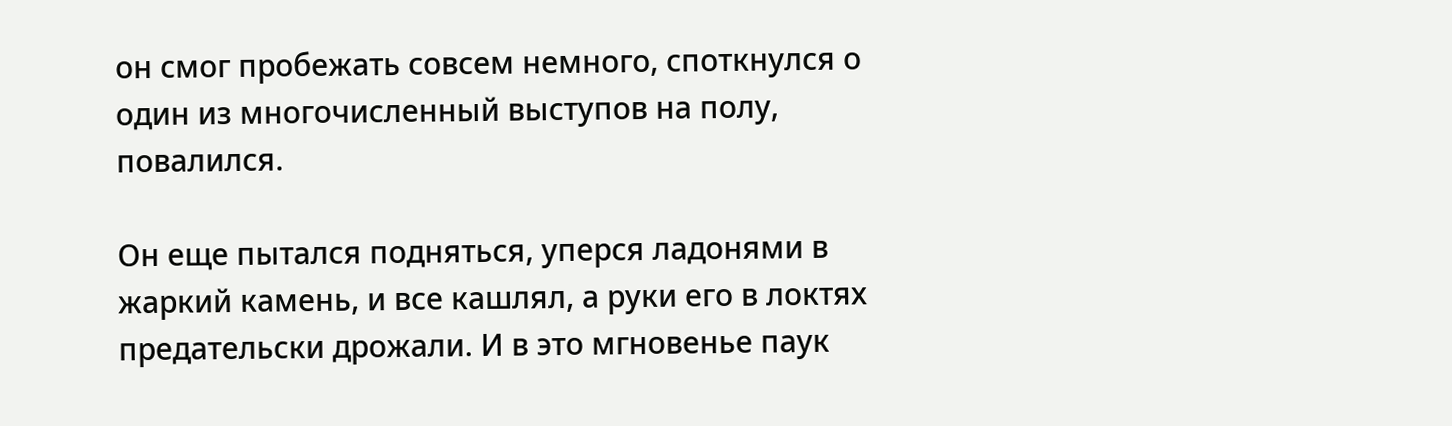он смог пробежать совсем немного, споткнулся о один из многочисленный выступов на полу, повалился.

Он еще пытался подняться, уперся ладонями в жаркий камень, и все кашлял, а руки его в локтях предательски дрожали. И в это мгновенье паук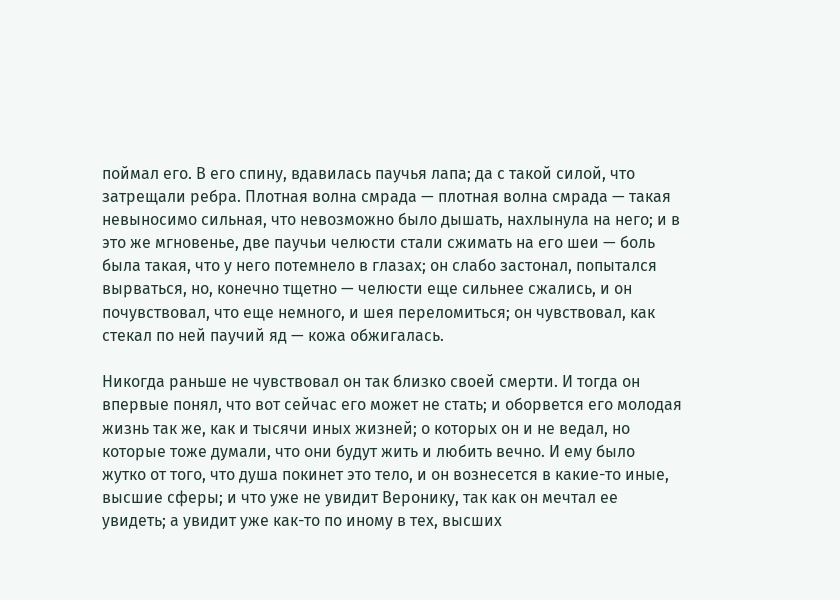поймал его. В его спину, вдавилась паучья лапа; да с такой силой, что затрещали ребра. Плотная волна смрада — плотная волна смрада — такая невыносимо сильная, что невозможно было дышать, нахлынула на него; и в это же мгновенье, две паучьи челюсти стали сжимать на его шеи — боль была такая, что у него потемнело в глазах; он слабо застонал, попытался вырваться, но, конечно тщетно — челюсти еще сильнее сжались, и он почувствовал, что еще немного, и шея переломиться; он чувствовал, как стекал по ней паучий яд — кожа обжигалась.

Никогда раньше не чувствовал он так близко своей смерти. И тогда он впервые понял, что вот сейчас его может не стать; и оборвется его молодая жизнь так же, как и тысячи иных жизней; о которых он и не ведал, но которые тоже думали, что они будут жить и любить вечно. И ему было жутко от того, что душа покинет это тело, и он вознесется в какие-то иные, высшие сферы; и что уже не увидит Веронику, так как он мечтал ее увидеть; а увидит уже как-то по иному в тех, высших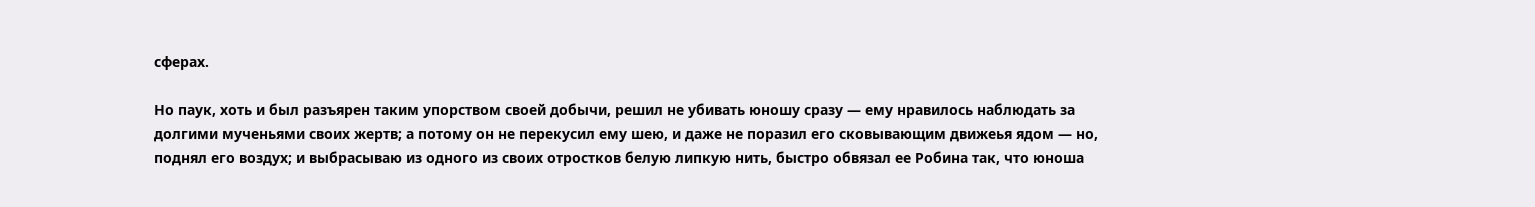сферах.

Но паук, хоть и был разъярен таким упорством своей добычи, решил не убивать юношу сразу — ему нравилось наблюдать за долгими мученьями своих жертв; а потому он не перекусил ему шею, и даже не поразил его сковывающим движеья ядом — но, поднял его воздух; и выбрасываю из одного из своих отростков белую липкую нить, быстро обвязал ее Робина так, что юноша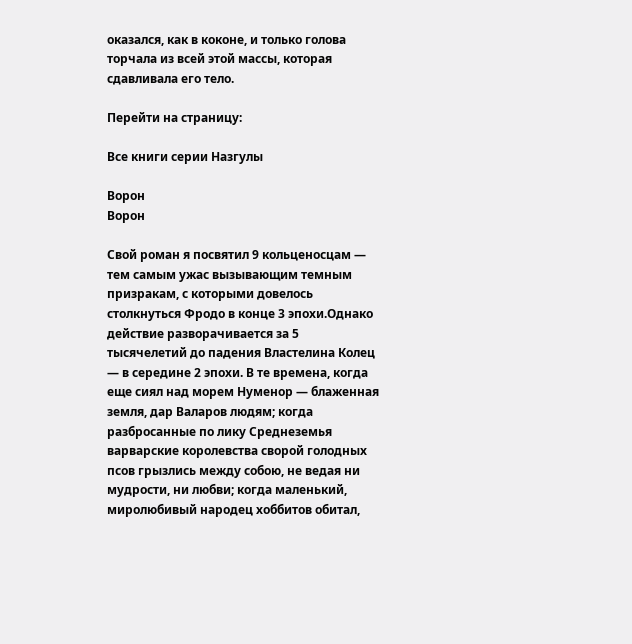оказался, как в коконе, и только голова торчала из всей этой массы, которая сдавливала его тело.

Перейти на страницу:

Все книги серии Назгулы

Ворон
Ворон

Свой роман я посвятил 9 кольценосцам — тем самым ужас вызывающим темным призракам, с которыми довелось столкнуться Фродо в конце 3 эпохи.Однако действие разворачивается за 5 тысячелетий до падения Властелина Колец — в середине 2 эпохи. В те времена, когда еще сиял над морем Нуменор — блаженная земля, дар Валаров людям; когда разбросанные по лику Среднеземья варварские королевства сворой голодных псов грызлись между собою, не ведая ни мудрости, ни любви; когда маленький, миролюбивый народец хоббитов обитал,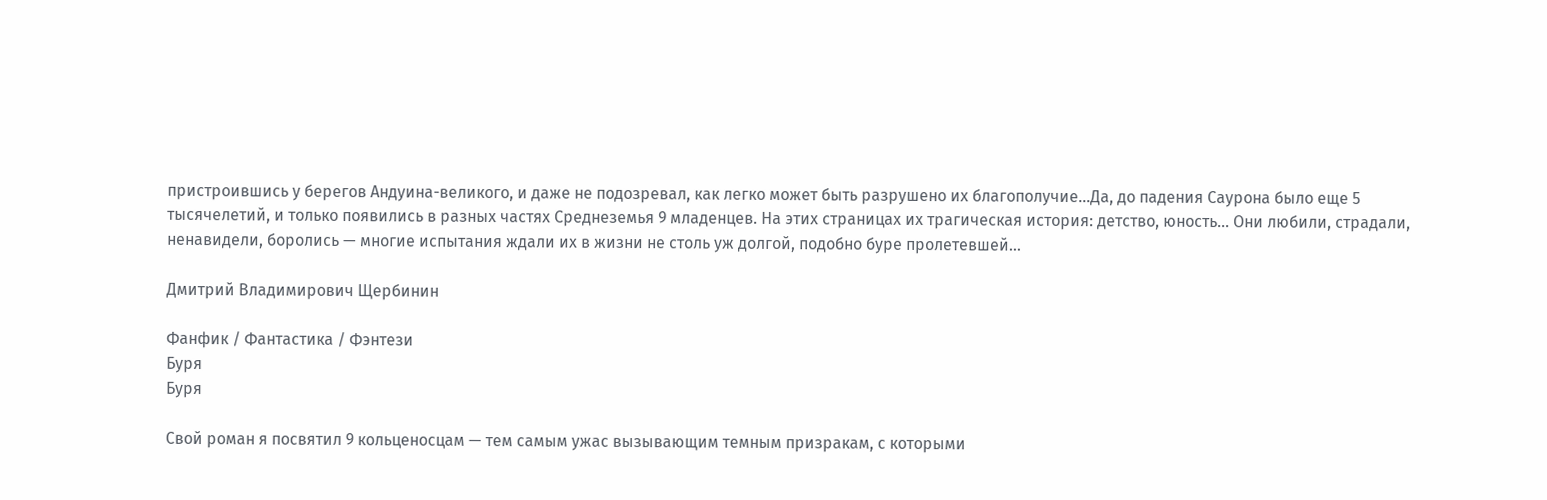пристроившись у берегов Андуина-великого, и даже не подозревал, как легко может быть разрушено их благополучие…Да, до падения Саурона было еще 5 тысячелетий, и только появились в разных частях Среднеземья 9 младенцев. На этих страницах их трагическая история: детство, юность… Они любили, страдали, ненавидели, боролись — многие испытания ждали их в жизни не столь уж долгой, подобно буре пролетевшей…

Дмитрий Владимирович Щербинин

Фанфик / Фантастика / Фэнтези
Буря
Буря

Свой роман я посвятил 9 кольценосцам — тем самым ужас вызывающим темным призракам, с которыми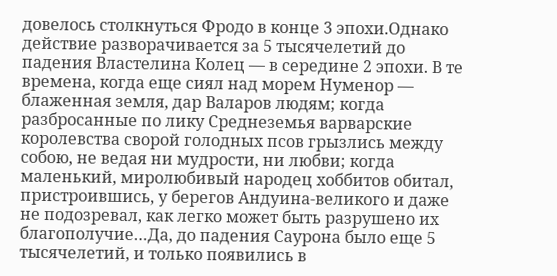довелось столкнуться Фродо в конце 3 эпохи.Однако действие разворачивается за 5 тысячелетий до падения Властелина Колец — в середине 2 эпохи. В те времена, когда еще сиял над морем Нуменор — блаженная земля, дар Валаров людям; когда разбросанные по лику Среднеземья варварские королевства сворой голодных псов грызлись между собою, не ведая ни мудрости, ни любви; когда маленький, миролюбивый народец хоббитов обитал, пристроившись, у берегов Андуина-великого и даже не подозревал, как легко может быть разрушено их благополучие…Да, до падения Саурона было еще 5 тысячелетий, и только появились в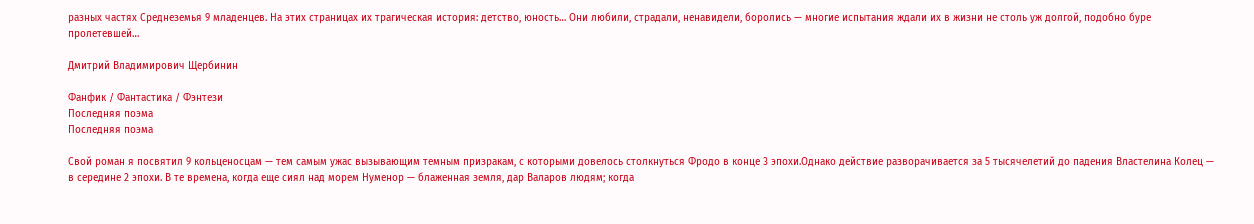разных частях Среднеземья 9 младенцев. На этих страницах их трагическая история: детство, юность… Они любили, страдали, ненавидели, боролись — многие испытания ждали их в жизни не столь уж долгой, подобно буре пролетевшей…

Дмитрий Владимирович Щербинин

Фанфик / Фантастика / Фэнтези
Последняя поэма
Последняя поэма

Свой роман я посвятил 9 кольценосцам — тем самым ужас вызывающим темным призракам, с которыми довелось столкнуться Фродо в конце 3 эпохи.Однако действие разворачивается за 5 тысячелетий до падения Властелина Колец — в середине 2 эпохи. В те времена, когда еще сиял над морем Нуменор — блаженная земля, дар Валаров людям; когда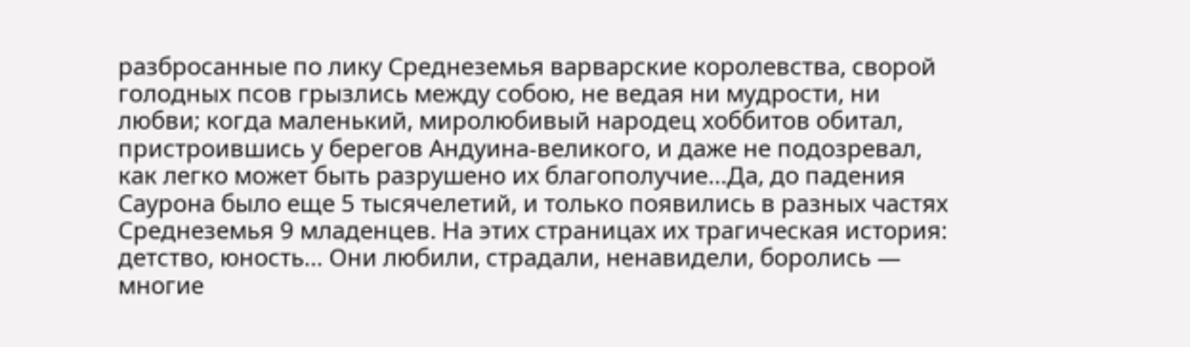разбросанные по лику Среднеземья варварские королевства, сворой голодных псов грызлись между собою, не ведая ни мудрости, ни любви; когда маленький, миролюбивый народец хоббитов обитал, пристроившись у берегов Андуина-великого, и даже не подозревал, как легко может быть разрушено их благополучие…Да, до падения Саурона было еще 5 тысячелетий, и только появились в разных частях Среднеземья 9 младенцев. На этих страницах их трагическая история: детство, юность… Они любили, страдали, ненавидели, боролись — многие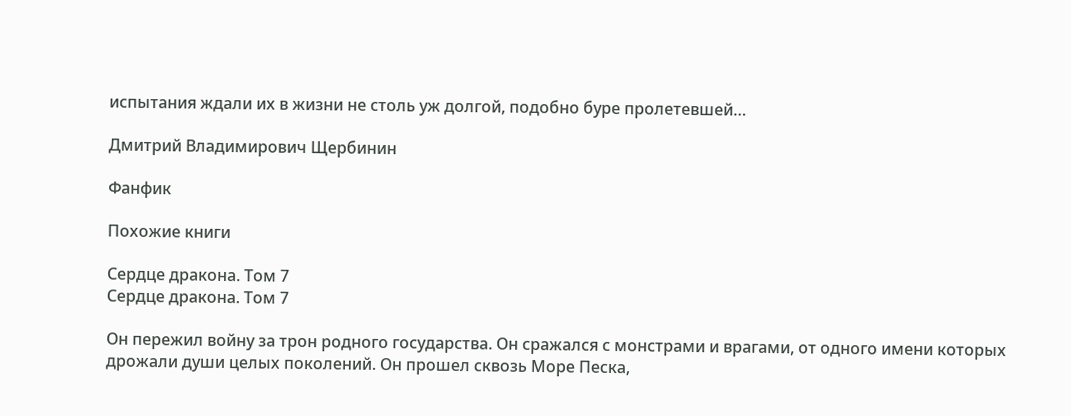испытания ждали их в жизни не столь уж долгой, подобно буре пролетевшей…

Дмитрий Владимирович Щербинин

Фанфик

Похожие книги

Сердце дракона. Том 7
Сердце дракона. Том 7

Он пережил войну за трон родного государства. Он сражался с монстрами и врагами, от одного имени которых дрожали души целых поколений. Он прошел сквозь Море Песка,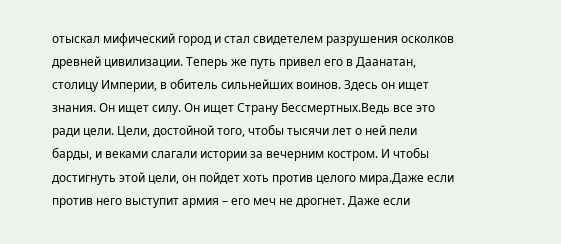отыскал мифический город и стал свидетелем разрушения осколков древней цивилизации. Теперь же путь привел его в Даанатан, столицу Империи, в обитель сильнейших воинов. Здесь он ищет знания. Он ищет силу. Он ищет Страну Бессмертных.Ведь все это ради цели. Цели, достойной того, чтобы тысячи лет о ней пели барды, и веками слагали истории за вечерним костром. И чтобы достигнуть этой цели, он пойдет хоть против целого мира.Даже если против него выступит армия – его меч не дрогнет. Даже если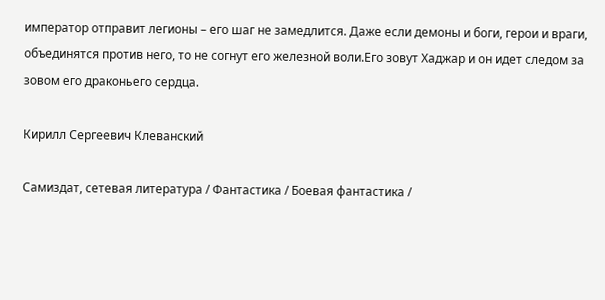император отправит легионы – его шаг не замедлится. Даже если демоны и боги, герои и враги, объединятся против него, то не согнут его железной воли.Его зовут Хаджар и он идет следом за зовом его драконьего сердца.

Кирилл Сергеевич Клеванский

Самиздат, сетевая литература / Фантастика / Боевая фантастика /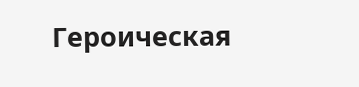Героическая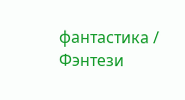фантастика / Фэнтези